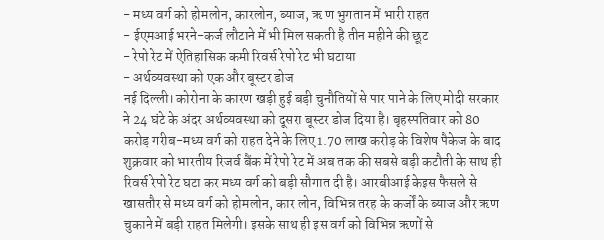- मध्य वर्ग को होमलोन, कारलोन, ब्याज, ऋ ण भुगतान में भारी राहत
- ईएमआई भरने-कर्ज लौटाने में भी मिल सकती है तीन महीने की छूट
- रेपो रेट में ऐतिहासिक कमी रिवर्स रेपो रेट भी घटाया
- अर्थव्यवस्था को एक और बूस्टर डोज
नई दिल्ली। कोरोना के कारण खड़ी हुई बड़ी चुनौतियों से पार पाने के लिए मोदी सरकार ने 24 घंटे के अंदर अर्थव्यवस्था को दूसरा बूस्टर डोज दिया है। बृहस्पतिवार को 80 करोड़ गरीब-मध्य वर्ग को राहत देने के लिए 1.70 लाख करोड़ के विशेष पैकेज के बाद शुक्रवार को भारतीय रिजर्व बैंक में रेपो रेट में अब तक की सबसे बड़ी कटौती के साथ ही रिवर्स रेपो रेट घटा कर मध्य वर्ग को बड़ी सौगात दी है। आरबीआई केइस फैसले से खासतौर से मध्य वर्ग को होमलोन, कार लोन, विभिन्न तरह के कर्जों के ब्याज और ऋण चुकाने में बड़ी राहत मिलेगी। इसके साथ ही इस वर्ग को विभिन्न ऋणों से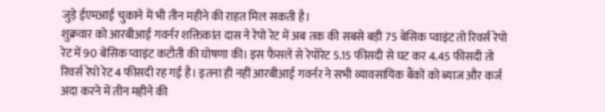जुड़े ईएमआई चुकाने में भी तीन महीने की राहत मिल सकती है।
शुक्रवार को आरबीआई गवर्नर शक्तिकांत दास ने रेपो रेट में अब तक की सबसे बड़ी 75 बेसिक प्वाइंट तो रिवर्स रेपो रेट में 90 बेसिक प्वाइंट कटौती की घोषणा की। इस फैसले से रेपोरेट 5.15 फीसदी से घट कर 4.45 फीसदी तो रिवर्स रेपो रेट 4 फीसदी रह गई है। इतना ही नहीं आरबीआई गवर्नर ने सभी व्यावसायिक बैंकों को ब्याज और कर्ज अदा करने में तीन महीने की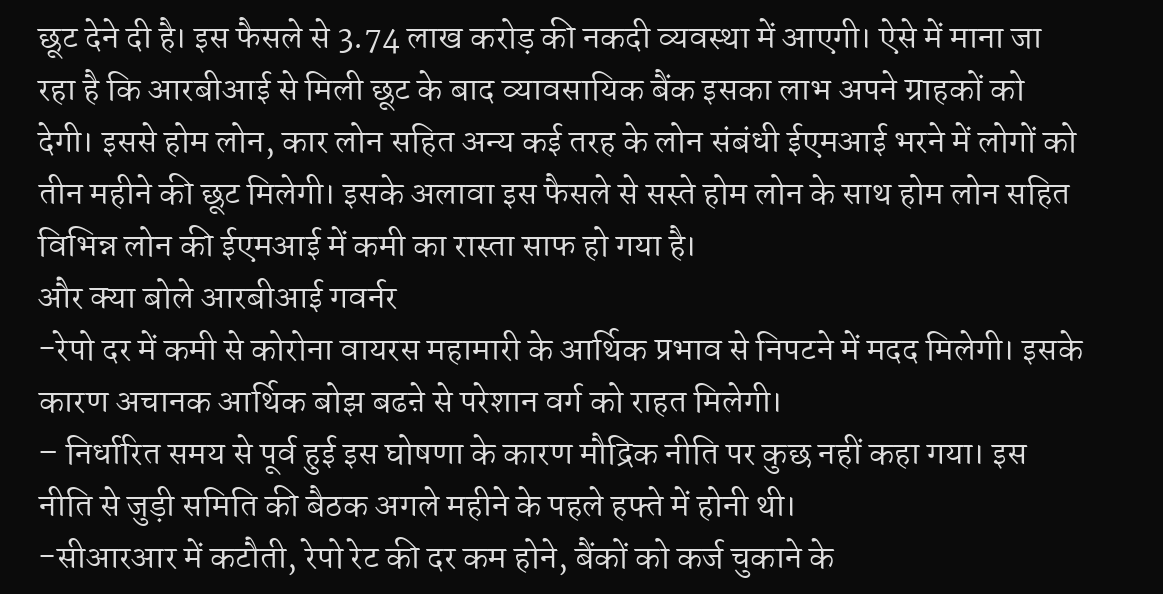छूट देने दी है। इस फैसले से 3.74 लाख करोड़ की नकदी व्यवस्था में आएगी। ऐसे में माना जा रहा है कि आरबीआई से मिली छूट के बाद व्यावसायिक बैंक इसका लाभ अपने ग्राहकों को देगी। इससे होम लोन, कार लोन सहित अन्य कई तरह के लोन संबंधी ईएमआई भरने में लोगों को तीन महीने की छूट मिलेगी। इसके अलावा इस फैसले से सस्ते होम लोन के साथ होम लोन सहित विभिन्न लोन की ईएमआई में कमी का रास्ता साफ हो गया है।
और क्या बोले आरबीआई गवर्नर
-रेपो दर में कमी से कोरोना वायरस महामारी के आर्थिक प्रभाव से निपटने में मदद मिलेगी। इसके कारण अचानक आर्थिक बोझ बढऩे से परेशान वर्ग को राहत मिलेगी।
– निर्धारित समय से पूर्व हुई इस घोषणा के कारण मौद्रिक नीति पर कुछ नहीं कहा गया। इस नीति से जुड़ी समिति की बैठक अगले महीने के पहले हफ्ते में होनी थी।
-सीआरआर में कटौती, रेपो रेट की दर कम होने, बैंकों को कर्ज चुकाने के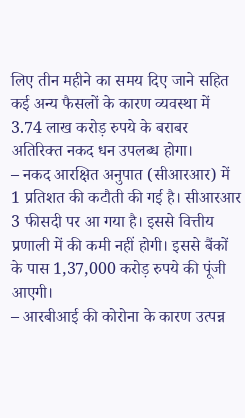लिए तीन महीने का समय दिए जाने सहित कई अन्य फैसलों के कारण व्यवस्था में 3.74 लाख करोड़ रुपये के बराबर अतिरिक्त नकद धन उपलब्ध होगा।
– नकद आरक्षित अनुपात (सीआरआर) में 1 प्रतिशत की कटौती की गई है। सीआरआर 3 फीसदी पर आ गया है। इससे वित्तीय प्रणाली में की कमी नहीं होगी। इससे बैंकों के पास 1,37,000 करोड़ रुपये की पूंजी आएगी।
– आरबीआई की कोरोना के कारण उत्पन्न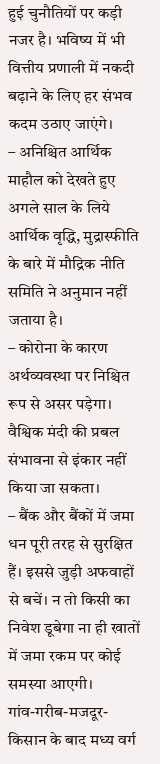हुई चुनौतियों पर कड़ी नजर है। भविष्य में भी वित्तीय प्रणाली में नकदी बढ़ाने के लिए हर संभव कदम उठाए जाएंगे।
– अनिश्चित आर्थिक माहौल को देखते हुए अगले साल के लिये आर्थिक वृद्धि, मुद्रास्फीति के बारे में मौद्रिक नीति समिति ने अनुमान नहीं जताया है।
– कोरोना के कारण अर्थव्यवस्था पर निश्चित रूप से असर पड़ेगा। वैश्विक मंदी की प्रबल संभावना से इंकार नहीं किया जा सकता।
– बैंक और बैंकों में जमा धन पूरी तरह से सुरक्षित हैं। इससे जुड़ी अफवाहों से बचें। न तो किसी का निवेश डूबेगा ना ही खातों में जमा रकम पर कोई समस्या आएगी।
गांव-गरीब-मजदूर-किसान के बाद मध्य वर्ग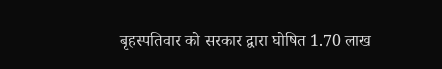बृहस्पतिवार को सरकार द्वारा घोषित 1.70 लाख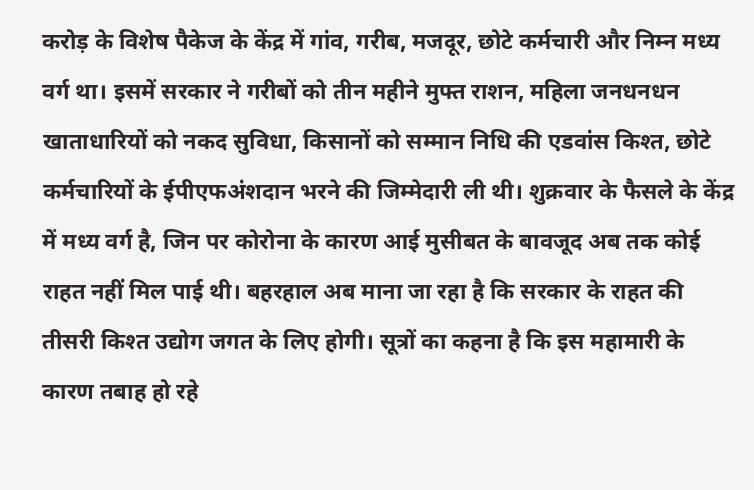करोड़ के विशेष पैकेज के केंद्र में गांव, गरीब, मजदूर, छोटे कर्मचारी और निम्न मध्य वर्ग था। इसमें सरकार ने गरीबों को तीन महीने मुफ्त राशन, महिला जनधनधन खाताधारियों को नकद सुविधा, किसानों को सम्मान निधि की एडवांस किश्त, छोटे कर्मचारियों के ईपीएफअंशदान भरने की जिम्मेदारी ली थी। शुक्रवार के फैसले के केंद्र में मध्य वर्ग है, जिन पर कोरोना के कारण आई मुसीबत के बावजूद अब तक कोई राहत नहीं मिल पाई थी। बहरहाल अब माना जा रहा है कि सरकार के राहत की तीसरी किश्त उद्योग जगत के लिए होगी। सूत्रों का कहना है कि इस महामारी के कारण तबाह हो रहे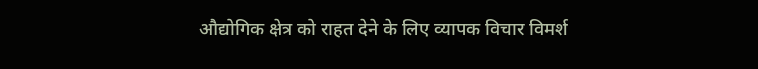औद्योगिक क्षेत्र को राहत देने के लिए व्यापक विचार विमर्श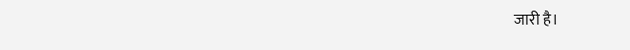जारी है।